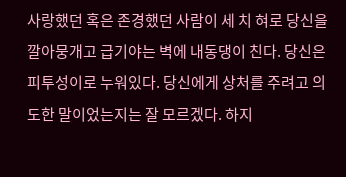사랑했던 혹은 존경했던 사람이 세 치 혀로 당신을
깔아뭉개고 급기야는 벽에 내동댕이 친다. 당신은
피투성이로 누워있다. 당신에게 상처를 주려고 의
도한 말이었는지는 잘 모르겠다. 하지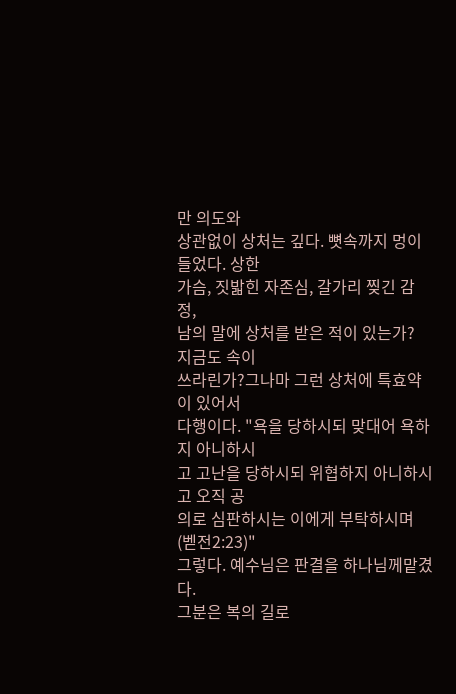만 의도와
상관없이 상처는 깊다. 뼛속까지 멍이 들었다. 상한
가슴, 짓밟힌 자존심, 갈가리 찢긴 감정,
남의 말에 상처를 받은 적이 있는가? 지금도 속이
쓰라린가?그나마 그런 상처에 특효약이 있어서
다행이다. "욕을 당하시되 맞대어 욕하지 아니하시
고 고난을 당하시되 위협하지 아니하시고 오직 공
의로 심판하시는 이에게 부탁하시며(벧전2:23)"
그렇다. 예수님은 판결을 하나님께맡겼다.
그분은 복의 길로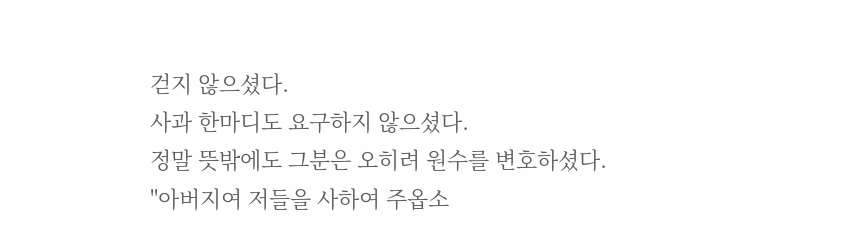걷지 않으셨다.
사과 한마디도 요구하지 않으셨다.
정말 뜻밖에도 그분은 오히려 원수를 변호하셨다.
"아버지여 저들을 사하여 주옵소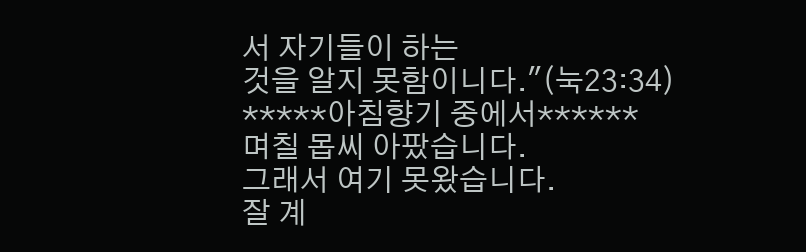서 자기들이 하는
것을 알지 못함이니다."(눅23:34)
*****아침향기 중에서******
며칠 몹씨 아팠습니다.
그래서 여기 못왔습니다.
잘 계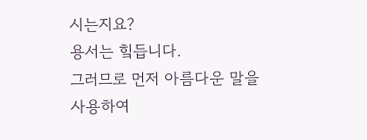시는지요?
용서는 힠듭니다.
그러므로 먼저 아름다운 말을
사용하여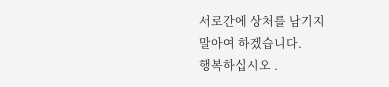서로간에 상처를 남기지
말아여 하겠습니다.
행복하십시오 .